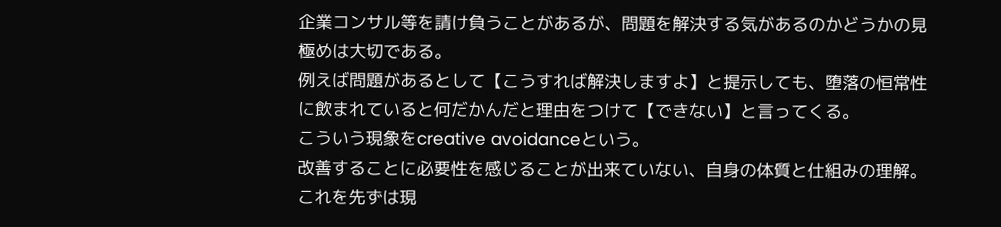企業コンサル等を請け負うことがあるが、問題を解決する気があるのかどうかの見極めは大切である。
例えば問題があるとして【こうすれば解決しますよ】と提示しても、堕落の恒常性に飲まれていると何だかんだと理由をつけて【できない】と言ってくる。
こういう現象をcreative avoidanceという。
改善することに必要性を感じることが出来ていない、自身の体質と仕組みの理解。これを先ずは現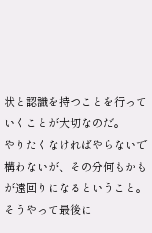状と認識を持つことを行っていくことが大切なのだ。
やりたくなければやらないで構わないが、その分何もかもが遠回りになるということ。
そうやって最後に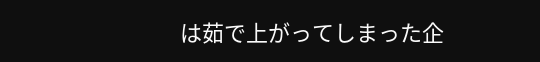は茹で上がってしまった企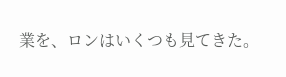業を、ロンはいくつも見てきた。